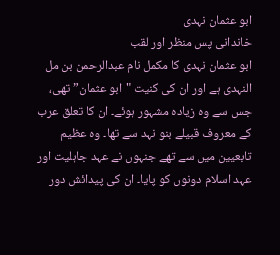ابو عثمان نہدی
خاندانی پس منظر اور لقب
ابو عثمان نہدی کا مکمل نام عبدالرحمن بن مل النہدی ہے اور ان کی کنیت "ابو عثمان” تھی، جس سے وہ زیادہ مشہور ہوئے۔ ان کا تعلق عرب کے معروف قبیلے بنو نہد سے تھا۔ وہ عظیم تابعیین میں سے تھے جنہوں نے عہد جاہلیت اور عہد اسلام دونوں کو پایا۔ ان کی پیدائش دور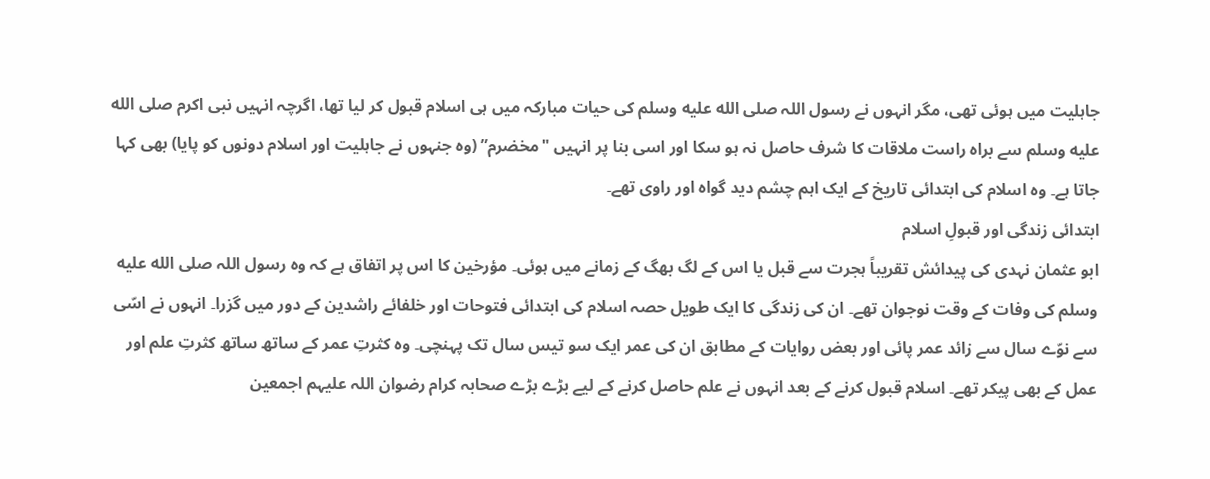جاہلیت میں ہوئی تھی، مگر انہوں نے رسول اللہ صلى الله عليه وسلم کی حیات مبارکہ میں ہی اسلام قبول کر لیا تھا، اگرچہ انہیں نبی اکرم صلى الله عليه وسلم سے براہ راست ملاقات کا شرف حاصل نہ ہو سکا اور اسی بنا پر انہیں "مخضرم” (وہ جنہوں نے جاہلیت اور اسلام دونوں کو پایا) بھی کہا جاتا ہے۔ وہ اسلام کی ابتدائی تاریخ کے ایک اہم چشم دید گواہ اور راوی تھے۔
ابتدائی زندگی اور قبولِ اسلام
ابو عثمان نہدی کی پیدائش تقریباً ہجرت سے قبل یا اس کے لگ بھگ کے زمانے میں ہوئی۔ مؤرخین کا اس پر اتفاق ہے کہ وہ رسول اللہ صلى الله عليه وسلم کی وفات کے وقت نوجوان تھے۔ ان کی زندگی کا ایک طویل حصہ اسلام کی ابتدائی فتوحات اور خلفائے راشدین کے دور میں گزرا۔ انہوں نے اسّی سے نوّے سال سے زائد عمر پائی اور بعض روایات کے مطابق ان کی عمر ایک سو تیس سال تک پہنچی۔ وہ کثرتِ عمر کے ساتھ ساتھ کثرتِ علم اور عمل کے بھی پیکر تھے۔ اسلام قبول کرنے کے بعد انہوں نے علم حاصل کرنے کے لیے بڑے بڑے صحابہ کرام رضوان اللہ علیہم اجمعین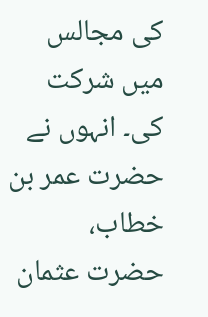کی مجالس میں شرکت کی۔ انہوں نے حضرت عمر بن خطاب، حضرت عثمان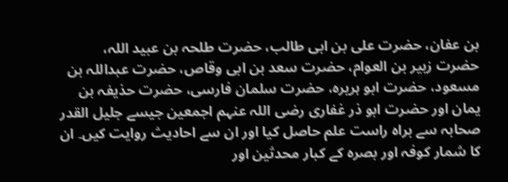بن عفان، حضرت علی بن ابی طالب، حضرت طلحہ بن عبید اللہ، حضرت زبیر بن العوام، حضرت سعد بن ابی وقاص، حضرت عبداللہ بن مسعود، حضرت ابو ہریرہ، حضرت سلمان فارسی، حضرت حذیفہ بن یمان اور حضرت ابو ذر غفاری رضی اللہ عنہم اجمعین جیسے جلیل القدر صحابہ سے براہ راست علم حاصل کیا اور ان سے احادیث روایت کیں۔ ان کا شمار کوفہ اور بصرہ کے کبار محدثین اور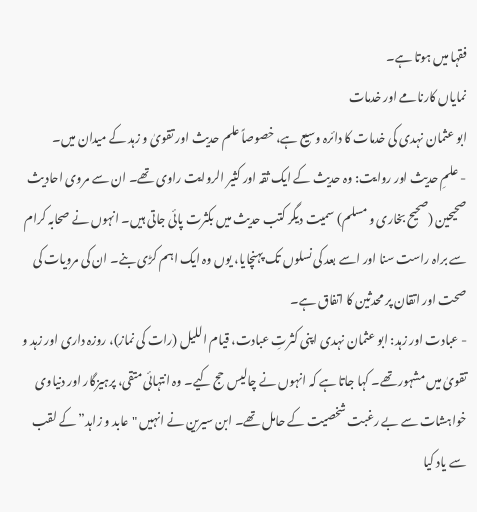فقہا میں ہوتا ہے۔
نمایاں کارنامے اور خدمات
ابو عثمان نہدی کی خدمات کا دائرہ وسیع ہے، خصوصاً علم حدیث اور تقویٰ و زہد کے میدان میں۔
- علمِ حدیث اور روایت: وہ حدیث کے ایک ثقہ اور کثیر الروایت راوی تھے۔ ان سے مروی احادیث صحیحین (صحیح بخاری و مسلم) سمیت دیگر کتب حدیث میں بکثرت پائی جاتی ہیں۔ انہوں نے صحابہ کرام سے براہ راست سنا اور اسے بعد کی نسلوں تک پہنچایا، یوں وہ ایک اہم کڑی بنے۔ ان کی مرویات کی صحت اور اتقان پر محدثین کا اتفاق ہے۔
- عبادت اور زہد: ابو عثمان نہدی اپنی کثرتِ عبادت، قیام اللیل (رات کی نماز)، روزہ داری اور زہد و تقویٰ میں مشہور تھے۔ کہا جاتا ہے کہ انہوں نے چالیس حج کیے۔ وہ انتہائی متقی، پرہیزگار اور دنیاوی خواہشات سے بے رغبت شخصیت کے حامل تھے۔ ابن سیرین نے انہیں "عابد و زاہد” کے لقب سے یاد کیا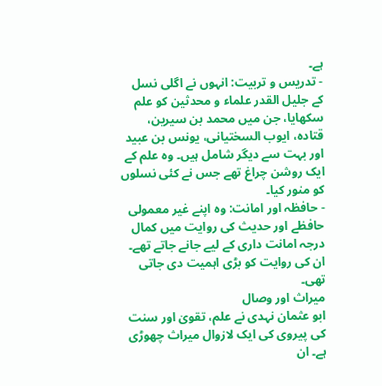ہے۔
- تدریس و تربیت: انہوں نے اگلی نسل کے جلیل القدر علماء و محدثین کو علم سکھایا، جن میں محمد بن سیرین، قتادہ، ایوب السختیانی، یونس بن عبید اور بہت سے دیگر شامل ہیں۔ وہ علم کے ایک روشن چراغ تھے جس نے کئی نسلوں کو منور کیا۔
- حافظہ اور امانت: وہ اپنے غیر معمولی حافظے اور حدیث کی روایت میں کمال درجہ امانت داری کے لیے جانے جاتے تھے۔ ان کی روایت کو بڑی اہمیت دی جاتی تھی۔
میراث اور وصال
ابو عثمان نہدی نے علم، تقویٰ اور سنت کی پیروی کی ایک لازوال میراث چھوڑی ہے۔ ان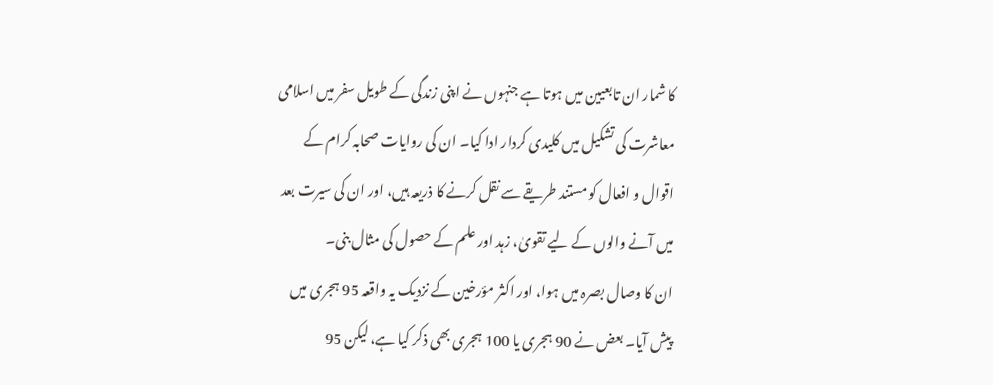کا شمار ان تابعیین میں ہوتا ہے جنہوں نے اپنی زندگی کے طویل سفر میں اسلامی معاشرت کی تشکیل میں کلیدی کردار ادا کیا۔ ان کی روایات صحابہ کرام کے اقوال و افعال کو مستند طریقے سے نقل کرنے کا ذریعہ ہیں، اور ان کی سیرت بعد میں آنے والوں کے لیے تقویٰ، زہد اور علم کے حصول کی مثال بنی۔
ان کا وصال بصرہ میں ہوا، اور اکثر مؤرخین کے نزدیک یہ واقعہ 95 ہجری میں پیش آیا۔ بعض نے 90 ہجری یا 100 ہجری بھی ذکر کیا ہے، لیکن 95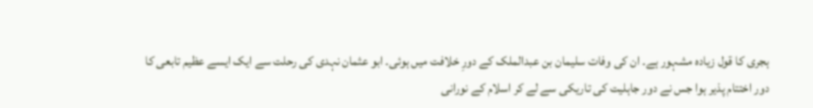ہجری کا قول زیادہ مشہور ہے۔ ان کی وفات سلیمان بن عبدالملک کے دورِ خلافت میں ہوئی۔ ابو عثمان نہدی کی رحلت سے ایک ایسے عظیم تابعی کا دور اختتام پذیر ہوا جس نے دور جاہلیت کی تاریکی سے لے کر اسلام کے نورانی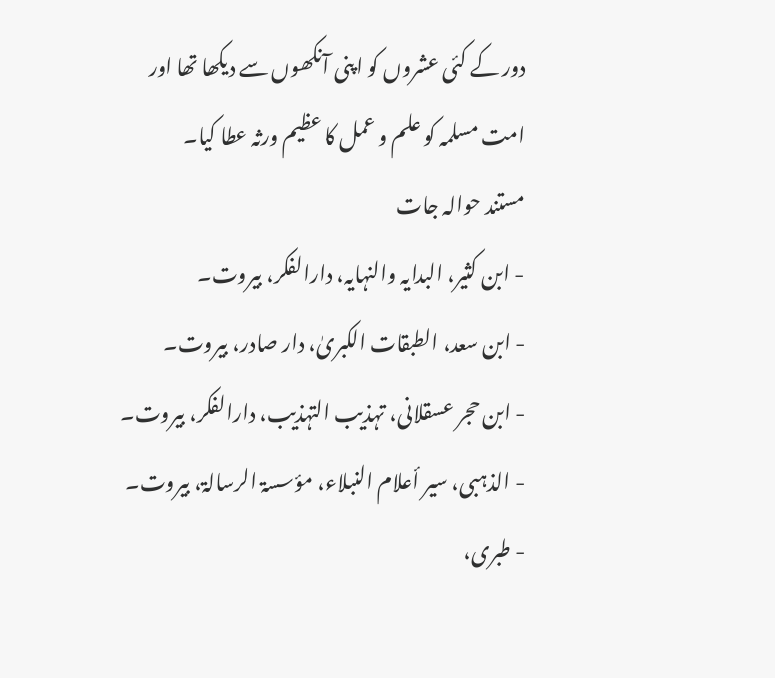دور کے کئی عشروں کو اپنی آنکھوں سے دیکھا تھا اور امت مسلمہ کو علم و عمل کا عظیم ورثہ عطا کیا۔
مستند حوالہ جات
- ابن کثیر، البدایہ والنہایہ، دارالفکر، بیروت۔
- ابن سعد، الطبقات الکبریٰ، دار صادر، بیروت۔
- ابن حجر عسقلانی، تہذیب التہذیب، دارالفکر، بیروت۔
- الذہبی، سیر أعلام النبلاء، مؤسسۃ الرسالۃ، بیروت۔
- طبری،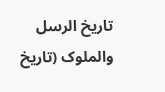تاریخ الرسل والملوک (تاریخ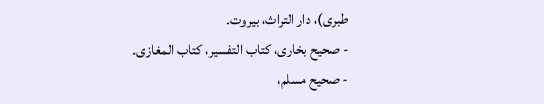طبری)، دار التراث، بیروت۔
- صحیح بخاری، کتاب التفسیر، کتاب المغازی۔
- صحیح مسلم،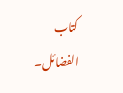کتاب الفضائل۔